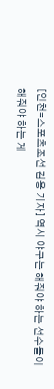[인천=스포츠조선 김용 기자] 역시 야구는 해줘야 하는 선수들이 해줘야 하는 게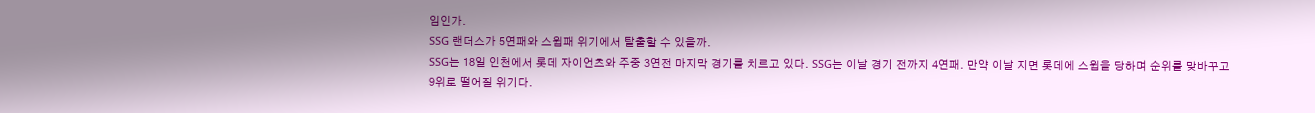임인가.
SSG 랜더스가 5연패와 스윕패 위기에서 탈출할 수 있을까.
SSG는 18일 인천에서 롯데 자이언츠와 주중 3연전 마지막 경기를 치르고 있다. SSG는 이날 경기 전까지 4연패. 만약 이날 지면 롯데에 스윕을 당하며 순위를 맞바꾸고 9위로 떨어질 위기다.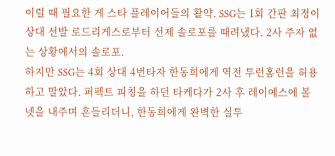이럴 때 필요한 게 스타 플레이어들의 활약. SSG는 1회 간판 최정이 상대 선발 로드리게스로부터 선제 솔로포를 때려냈다. 2사 주자 없는 상황에서의 솔로포.
하지만 SSG는 4회 상대 4번타자 한동희에게 역전 투런홈런을 허용하고 말았다. 퍼펙트 피칭을 하던 타케다가 2사 후 레이예스에 볼넷을 내주며 흔들리더니, 한동희에게 완벽한 실투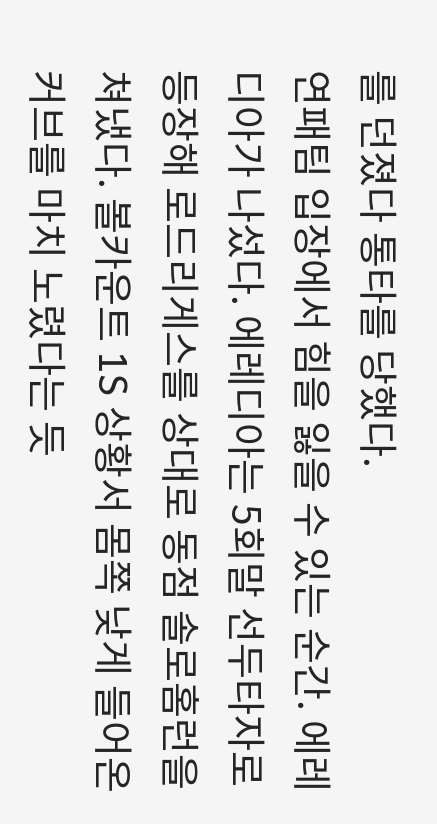를 던졌다 통타를 당했다.
연패팀 입장에서 힘을 잃을 수 있는 순간. 에레디아가 나섰다. 에레디아는 5회말 선두타자로 등장해 로드리게스를 상대로 동점 솔로홈런을 쳐냈다. 볼카운트 1S 상황서 몸쪽 낮게 들어온 커브를 마치 노렸다는 듯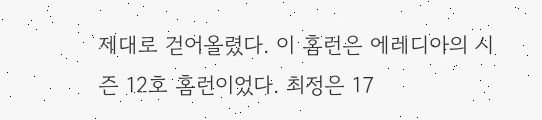제대로 걷어올렸다. 이 홈런은 에레디아의 시즌 12호 홈런이었다. 최정은 17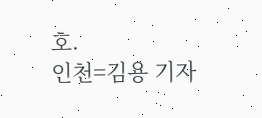호.
인천=김용 기자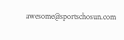awesome@sportschosun.com